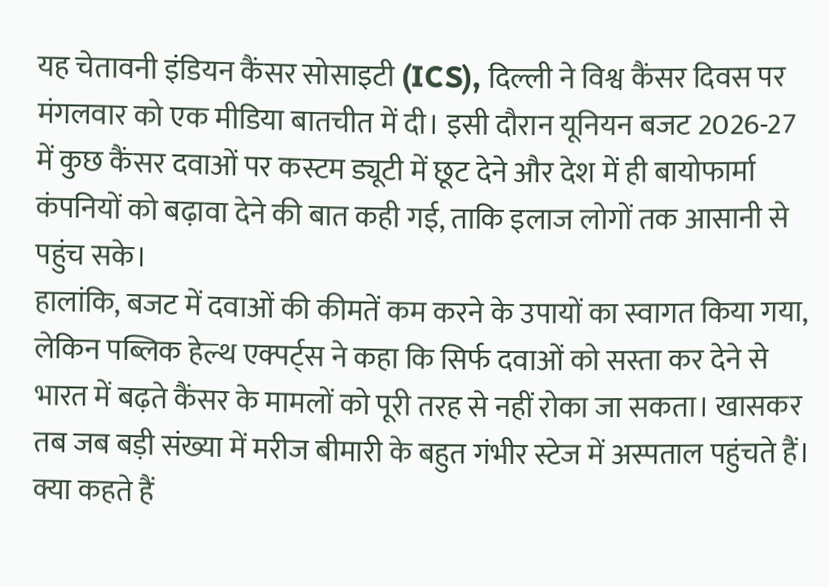यह चेतावनी इंडियन कैंसर सोसाइटी (ICS), दिल्ली ने विश्व कैंसर दिवस पर मंगलवार को एक मीडिया बातचीत में दी। इसी दौरान यूनियन बजट 2026-27 में कुछ कैंसर दवाओं पर कस्टम ड्यूटी में छूट देने और देश में ही बायोफार्मा कंपनियों को बढ़ावा देने की बात कही गई, ताकि इलाज लोगों तक आसानी से पहुंच सके।
हालांकि, बजट में दवाओं की कीमतें कम करने के उपायों का स्वागत किया गया, लेकिन पब्लिक हेल्थ एक्पर्ट्स ने कहा कि सिर्फ दवाओं को सस्ता कर देने से भारत में बढ़ते कैंसर के मामलों को पूरी तरह से नहीं रोका जा सकता। खासकर तब जब बड़ी संख्या में मरीज बीमारी के बहुत गंभीर स्टेज में अस्पताल पहुंचते हैं।
क्या कहते हैं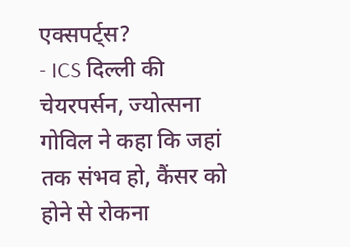एक्सपर्ट्स?
- ICS दिल्ली की चेयरपर्सन, ज्योत्सना गोविल ने कहा कि जहां तक संभव हो, कैंसर को होने से रोकना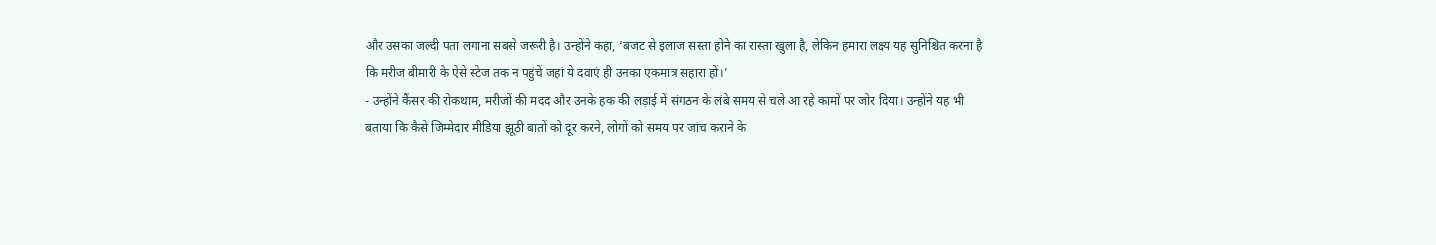और उसका जल्दी पता लगाना सबसे जरूरी है। उन्होंने कहा, ‘बजट से इलाज सस्ता होने का रास्ता खुला है, लेकिन हमारा लक्ष्य यह सुनिश्चित करना है कि मरीज बीमारी के ऐसे स्टेज तक न पहुंचें जहां ये दवाएं ही उनका एकमात्र सहारा हों।’
- उन्होंने कैंसर की रोकथाम, मरीजों की मदद और उनके हक की लड़ाई में संगठन के लंबे समय से चले आ रहे कामों पर जोर दिया। उन्होंने यह भी बताया कि कैसे जिम्मेदार मीडिया झूठी बातों को दूर करने, लोगों को समय पर जांच कराने के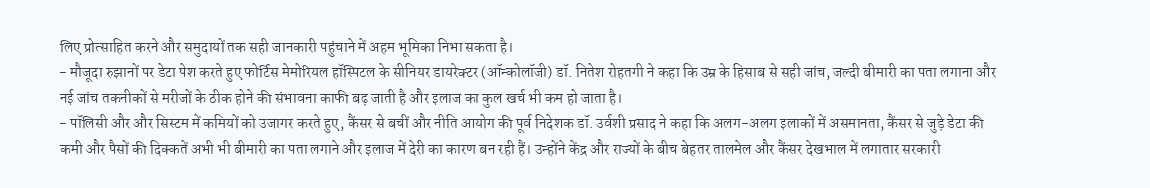लिए प्रोत्साहित करने और समुदायों तक सही जानकारी पहुंचाने में अहम भूमिका निभा सकता है।
- मौजूदा रुझानों पर डेटा पेश करते हुए फोर्टिस मेमोरियल हॉस्पिटल के सीनियर डायरेक्टर (ऑन्कोलॉजी) डॉ. नितेश रोहतगी ने कहा कि उम्र के हिसाब से सही जांच, जल्दी बीमारी का पता लगाना और नई जांच तकनीकों से मरीजों के ठीक होने की संभावना काफी बढ़ जाती है और इलाज का कुल खर्च भी कम हो जाता है।
- पॉलिसी और और सिस्टम में कमियों को उजागर करते हुए, कैंसर से बचीं और नीति आयोग की पूर्व निदेशक डॉ. उर्वशी प्रसाद ने कहा कि अलग-अलग इलाकों में असमानता, कैंसर से जुड़े डेटा की कमी और पैसों की दिक्कतें अभी भी बीमारी का पता लगाने और इलाज में देरी का कारण बन रही हैं। उन्होंने केंद्र और राज्यों के बीच बेहतर तालमेल और कैंसर देखभाल में लगातार सरकारी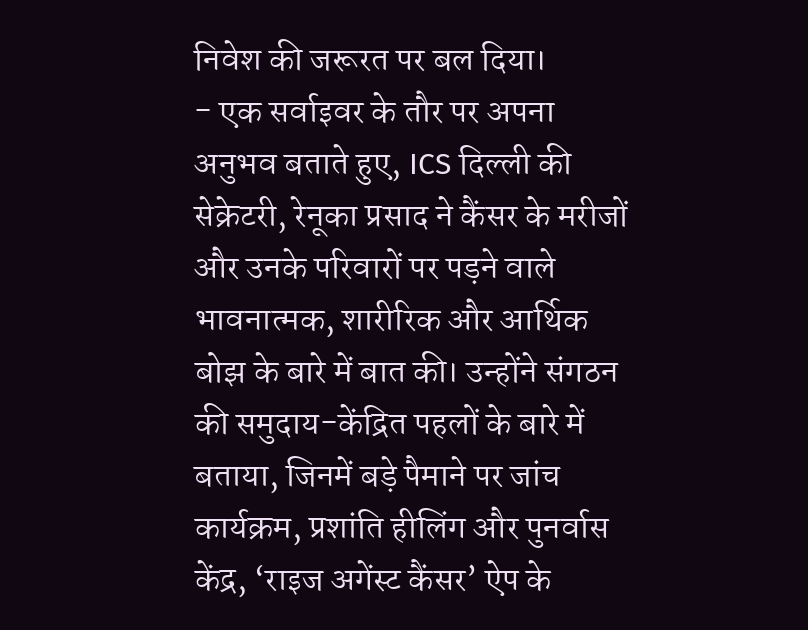निवेश की जरूरत पर बल दिया।
- एक सर्वाइवर के तौर पर अपना अनुभव बताते हुए, ICS दिल्ली की सेक्रेटरी, रेनूका प्रसाद ने कैंसर के मरीजों और उनके परिवारों पर पड़ने वाले भावनात्मक, शारीरिक और आर्थिक बोझ के बारे में बात की। उन्होंने संगठन की समुदाय-केंद्रित पहलों के बारे में बताया, जिनमें बड़े पैमाने पर जांच कार्यक्रम, प्रशांति हीलिंग और पुनर्वास केंद्र, ‘राइज अगेंस्ट कैंसर’ ऐप के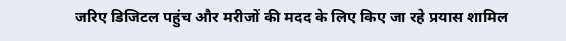जरिए डिजिटल पहुंच और मरीजों की मदद के लिए किए जा रहे प्रयास शामिल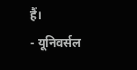हैं।
- यूनिवर्सल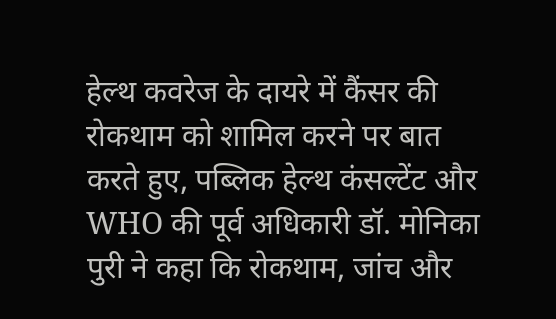हेल्थ कवरेज के दायरे में कैंसर की रोकथाम को शामिल करने पर बात करते हुए, पब्लिक हेल्थ कंसल्टेंट और WHO की पूर्व अधिकारी डॉ. मोनिका पुरी ने कहा कि रोकथाम, जांच और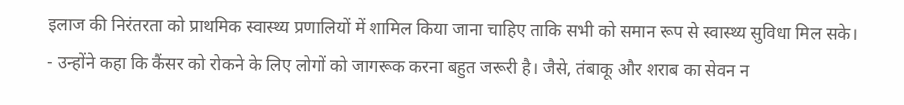इलाज की निरंतरता को प्राथमिक स्वास्थ्य प्रणालियों में शामिल किया जाना चाहिए ताकि सभी को समान रूप से स्वास्थ्य सुविधा मिल सके।
- उन्होंने कहा कि कैंसर को रोकने के लिए लोगों को जागरूक करना बहुत जरूरी है। जैसे, तंबाकू और शराब का सेवन न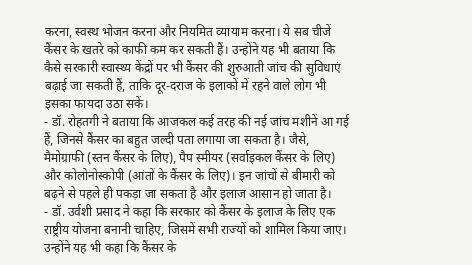करना, स्वस्थ भोजन करना और नियमित व्यायाम करना। ये सब चीजें कैंसर के खतरे को काफी कम कर सकती हैं। उन्होंने यह भी बताया कि कैसे सरकारी स्वास्थ्य केंद्रों पर भी कैंसर की शुरुआती जांच की सुविधाएं बढ़ाई जा सकती हैं, ताकि दूर-दराज के इलाकों में रहने वाले लोग भी इसका फायदा उठा सकें।
- डॉ. रोहतगी ने बताया कि आजकल कई तरह की नई जांच मशीनें आ गई हैं, जिनसे कैंसर का बहुत जल्दी पता लगाया जा सकता है। जैसे, मैमोग्राफी (स्तन कैंसर के लिए), पैप स्मीयर (सर्वाइकल कैंसर के लिए) और कोलोनोस्कोपी (आंतों के कैंसर के लिए)। इन जांचों से बीमारी को बढ़ने से पहले ही पकड़ा जा सकता है और इलाज आसान हो जाता है।
- डॉ. उर्वशी प्रसाद ने कहा कि सरकार को कैंसर के इलाज के लिए एक राष्ट्रीय योजना बनानी चाहिए, जिसमें सभी राज्यों को शामिल किया जाए। उन्होंने यह भी कहा कि कैंसर के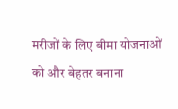मरीजों के लिए बीमा योजनाओं को और बेहतर बनाना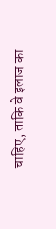चाहिए, ताकि वे इलाज का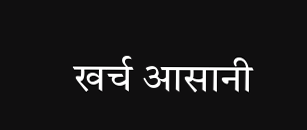खर्च आसानी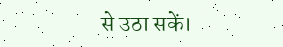से उठा सकें।